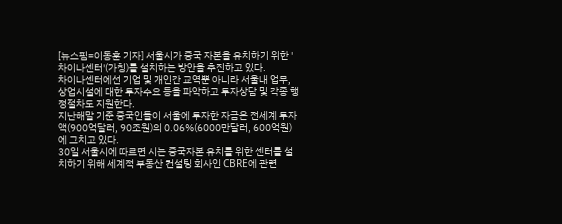[뉴스핌=이동훈 기자] 서울시가 중국 자본을 유치하기 위한 '차이나센터'(가칭)를 설치하는 방안을 추진하고 있다.
차이나센터에선 기업 및 개인간 교역뿐 아니라 서울내 업무, 상업시설에 대한 투자수요 등을 파악하고 투자상담 및 각종 행정절차도 지원한다.
지난해말 기준 중국인들이 서울에 투자한 자금은 전세계 투자액(900억달러, 90조원)의 0.06%(6000만달러, 600억원)에 그치고 있다.
30일 서울시에 따르면 시는 중국자본 유치를 위한 센터를 설치하기 위해 세계적 부동산 컨설팅 회사인 CBRE에 관련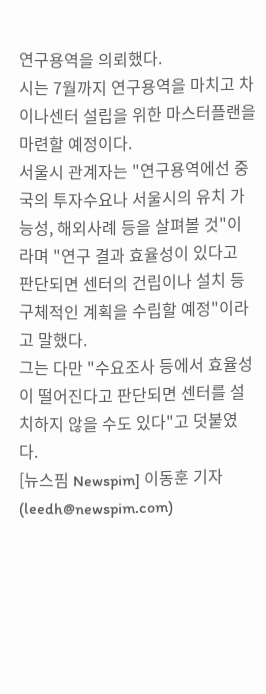연구용역을 의뢰했다.
시는 7월까지 연구용역을 마치고 차이나센터 설립을 위한 마스터플랜을 마련할 예정이다.
서울시 관계자는 "연구용역에선 중국의 투자수요나 서울시의 유치 가능성, 해외사례 등을 살펴볼 것"이라며 "연구 결과 효율성이 있다고 판단되면 센터의 건립이나 설치 등 구체적인 계획을 수립할 예정"이라고 말했다.
그는 다만 "수요조사 등에서 효율성이 떨어진다고 판단되면 센터를 설치하지 않을 수도 있다"고 덧붙였다.
[뉴스핌 Newspim] 이동훈 기자 (leedh@newspim.com)